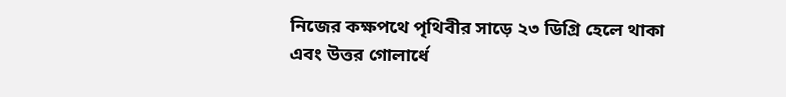নিজের কক্ষপথে পৃথিবীর সাড়ে ২৩ ডিগ্রি হেলে থাকা এবং উত্তর গোলার্ধে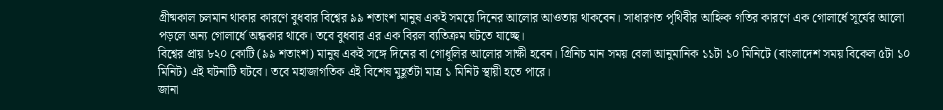গ্রীষ্মকাল চলমান থাকার কারণে বুধবার বিশ্বের ৯৯ শতাংশ মানুষ একই সময়ে দিনের আলোর আওতায় থাকবেন। সাধারণত পৃথিবীর আহ্নিক গতির কারণে এক গোলার্ধে সূর্যের আলো পড়লে অন্য গোলার্ধে অন্ধকার থাকে। তবে বুধবার এর এক বিরল ব্যতিক্রম ঘটতে যাচ্ছে।
বিশ্বের প্রায় ৮২০ কোটি (৯৯ শতাংশ) মানুষ একই সঙ্গে দিনের বা গোধূলির আলোর সাক্ষী হবেন। গ্রিনিচ মান সময় বেলা আনুমানিক ১১টা ১০ মিনিটে (বাংলাদেশ সময় বিকেল ৫টা ১০ মিনিট) এই ঘটনাটি ঘটবে। তবে মহাজাগতিক এই বিশেষ মুহূর্তটা মাত্র ১ মিনিট স্থায়ী হতে পারে।
জানা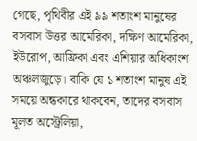গেছে, পৃথিবীর এই ৯৯ শতাংশ মানুষের বসবাস উত্তর আমেরিকা, দক্ষিণ আমেরিকা, ইউরোপ, আফ্রিকা এবং এশিয়ার অধিকাংশ অঞ্চলজুড়ে। বাকি যে ১ শতাংশ মানুষ এই সময়ে অন্ধকারে থাকবেন, তাদের বসবাস মূলত অস্ট্রেলিয়া,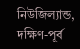নিউজিল্যান্ড, দক্ষিণ-পূর্ব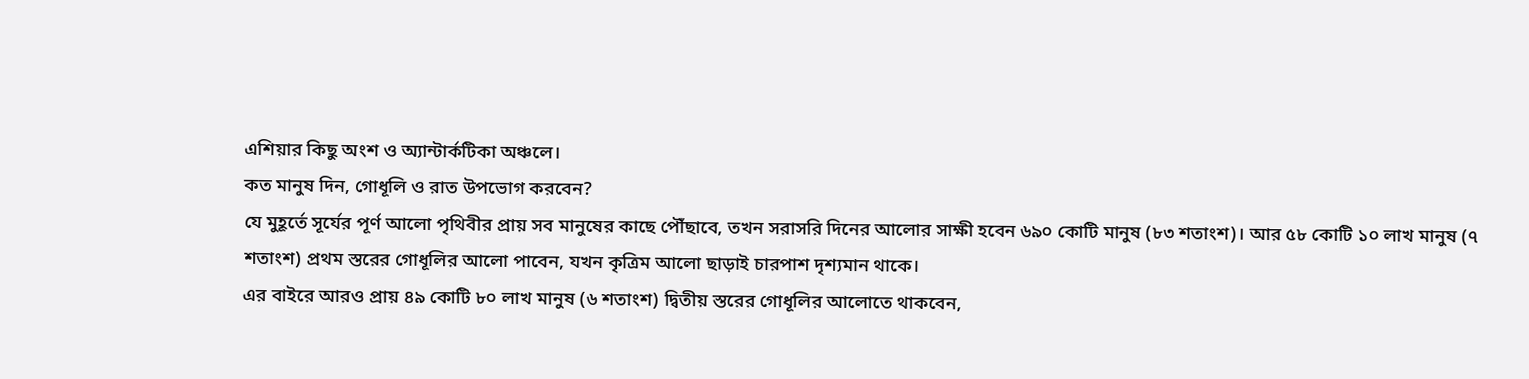এশিয়ার কিছু অংশ ও অ্যান্টার্কটিকা অঞ্চলে।
কত মানুষ দিন, গোধূলি ও রাত উপভোগ করবেন?
যে মুহূর্তে সূর্যের পূর্ণ আলো পৃথিবীর প্রায় সব মানুষের কাছে পৌঁছাবে, তখন সরাসরি দিনের আলোর সাক্ষী হবেন ৬৯০ কোটি মানুষ (৮৩ শতাংশ)। আর ৫৮ কোটি ১০ লাখ মানুষ (৭ শতাংশ) প্রথম স্তরের গোধূলির আলো পাবেন, যখন কৃত্রিম আলো ছাড়াই চারপাশ দৃশ্যমান থাকে।
এর বাইরে আরও প্রায় ৪৯ কোটি ৮০ লাখ মানুষ (৬ শতাংশ) দ্বিতীয় স্তরের গোধূলির আলোতে থাকবেন,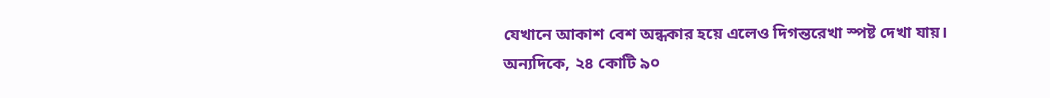যেখানে আকাশ বেশ অন্ধকার হয়ে এলেও দিগন্তরেখা স্পষ্ট দেখা যায়। অন্যদিকে, ২৪ কোটি ৯০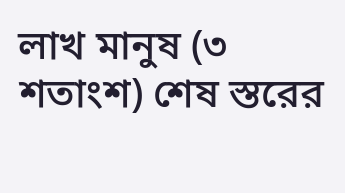লাখ মানুষ (৩ শতাংশ) শেষ স্তরের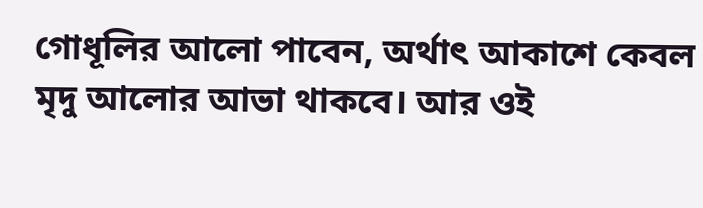গোধূলির আলো পাবেন, অর্থাৎ আকাশে কেবল মৃদু আলোর আভা থাকবে। আর ওই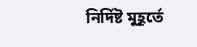নির্দিষ্ট মুহূর্তে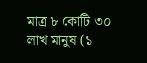মাত্র ৮ কোটি ৩০ লাখ মানুষ (১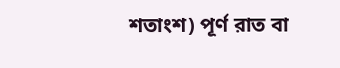শতাংশ) পূর্ণ রাত বা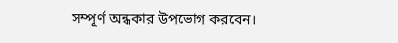সম্পূর্ণ অন্ধকার উপভোগ করবেন।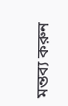মন্তব্য করুন